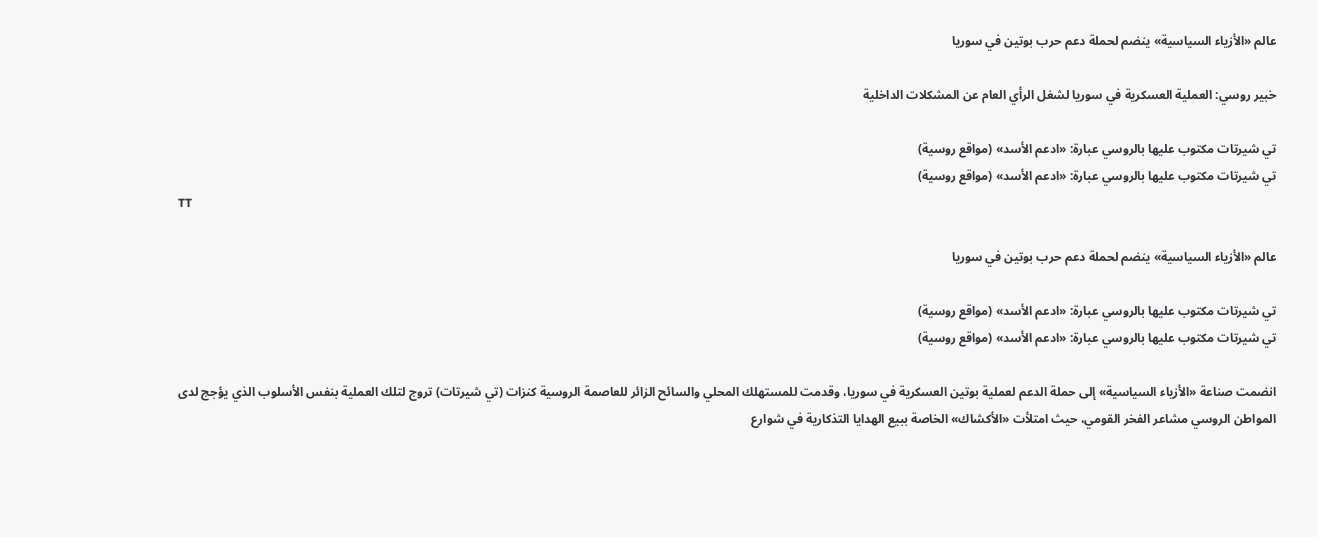عالم «الأزياء السياسية» ينضم لحملة دعم حرب بوتين في سوريا

خبير روسي: العملية العسكرية في سوريا لشغل الرأي العام عن المشكلات الداخلية

تي شيرتات مكتوب عليها بالروسي عبارة: «ادعم الأسد» (مواقع روسية)
تي شيرتات مكتوب عليها بالروسي عبارة: «ادعم الأسد» (مواقع روسية)
TT

عالم «الأزياء السياسية» ينضم لحملة دعم حرب بوتين في سوريا

تي شيرتات مكتوب عليها بالروسي عبارة: «ادعم الأسد» (مواقع روسية)
تي شيرتات مكتوب عليها بالروسي عبارة: «ادعم الأسد» (مواقع روسية)

انضمت صناعة «الأزياء السياسية» إلى حملة الدعم لعملية بوتين العسكرية في سوريا، وقدمت للمستهلك المحلي والسائح الزائر للعاصمة الروسية كنزات (تي شيرتات) تروج لتلك العملية بنفس الأسلوب الذي يؤجج لدى المواطن الروسي مشاعر الفخر القومي، حيث امتلأت «الأكشاك» الخاصة ببيع الهدايا التذكارية في شوارع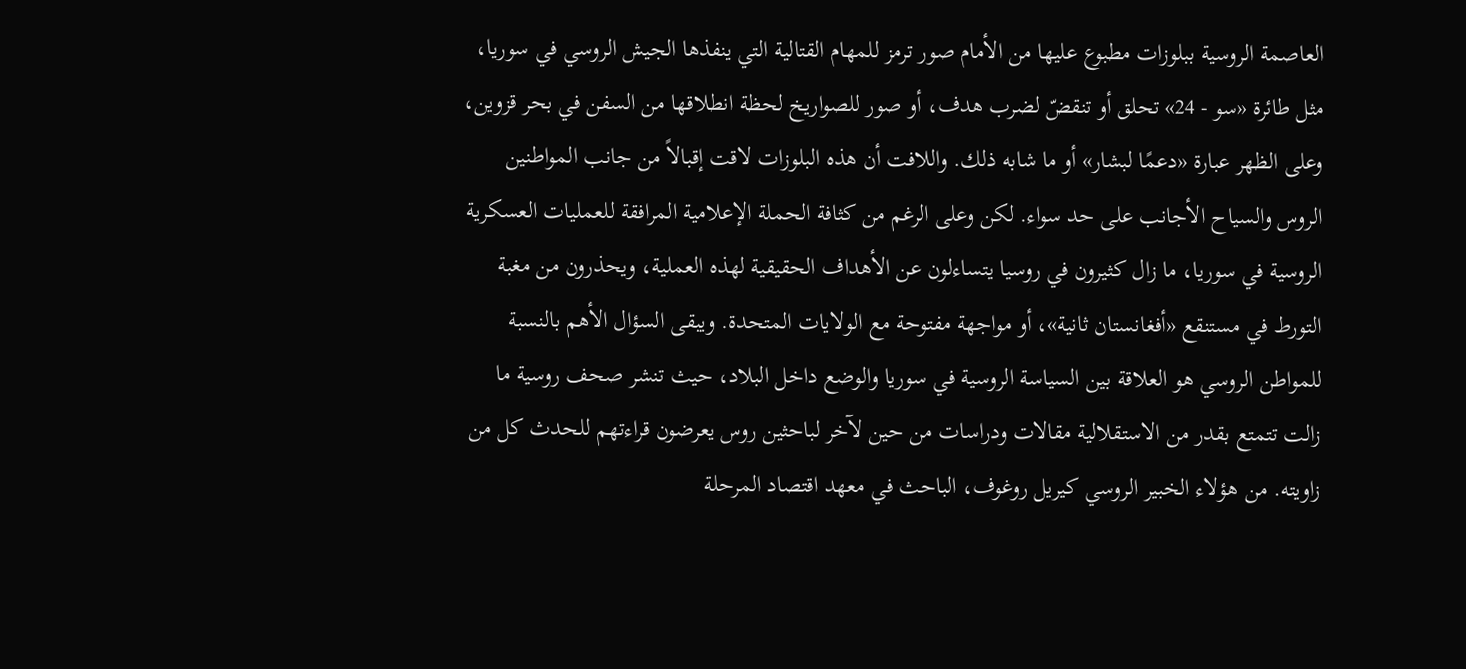العاصمة الروسية ببلوزات مطبوع عليها من الأمام صور ترمز للمهام القتالية التي ينفذها الجيش الروسي في سوريا، مثل طائرة «سو - 24» تحلق أو تنقضّ لضرب هدف، أو صور للصواريخ لحظة انطلاقها من السفن في بحر قزوين، وعلى الظهر عبارة «دعمًا لبشار» أو ما شابه ذلك. واللافت أن هذه البلوزات لاقت إقبالاً من جانب المواطنين الروس والسياح الأجانب على حد سواء. لكن وعلى الرغم من كثافة الحملة الإعلامية المرافقة للعمليات العسكرية الروسية في سوريا، ما زال كثيرون في روسيا يتساءلون عن الأهداف الحقيقية لهذه العملية، ويحذرون من مغبة التورط في مستنقع «أفغانستان ثانية»، أو مواجهة مفتوحة مع الولايات المتحدة. ويبقى السؤال الأهم بالنسبة للمواطن الروسي هو العلاقة بين السياسة الروسية في سوريا والوضع داخل البلاد، حيث تنشر صحف روسية ما زالت تتمتع بقدر من الاستقلالية مقالات ودراسات من حين لآخر لباحثين روس يعرضون قراءتهم للحدث كل من زاويته. من هؤلاء الخبير الروسي كيريل روغوف، الباحث في معهد اقتصاد المرحلة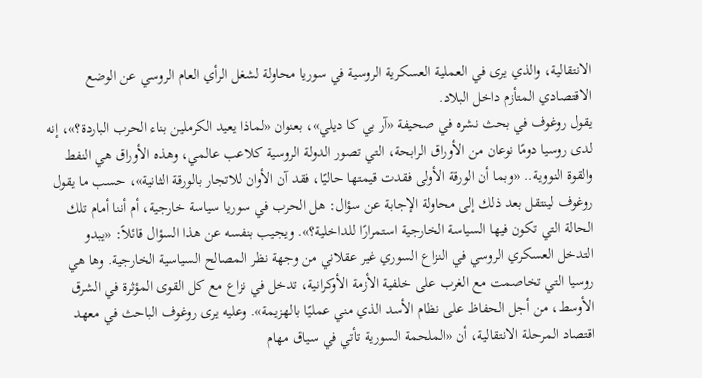الانتقالية، والذي يرى في العملية العسكرية الروسية في سوريا محاولة لشغل الرأي العام الروسي عن الوضع الاقتصادي المتأزم داخل البلاد.
يقول روغوف في بحث نشره في صحيفة «آر بي كا ديلي»، بعنوان «لماذا يعيد الكرملين بناء الحرب الباردة؟»، إنه لدى روسيا دومًا نوعان من الأوراق الرابحة، التي تصور الدولة الروسية كلاعب عالمي، وهذه الأوراق هي النفط والقوة النووية.. «وبما أن الورقة الأولى فقدت قيمتها حاليًا، فقد آن الأوان للاتجار بالورقة الثانية»، حسب ما يقول روغوف لينتقل بعد ذلك إلى محاولة الإجابة عن سؤال: هل الحرب في سوريا سياسة خارجية، أم أننا أمام تلك الحالة التي تكون فيها السياسة الخارجية استمرارًا للداخلية؟». ويجيب بنفسه عن هذا السؤال قائلاً: «يبدو التدخل العسكري الروسي في النزاع السوري غير عقلاني من وجهة نظر المصالح السياسية الخارجية. وها هي روسيا التي تخاصمت مع الغرب على خلفية الأزمة الأوكرانية، تدخل في نزاع مع كل القوى المؤثرة في الشرق الأوسط، من أجل الحفاظ على نظام الأسد الذي مني عمليًا بالهزيمة». وعليه يرى روغوف الباحث في معهد اقتصاد المرحلة الانتقالية، أن «الملحمة السورية تأتي في سياق مهام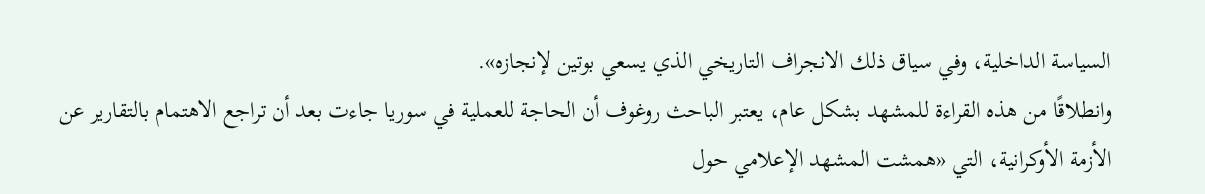السياسة الداخلية، وفي سياق ذلك الانجراف التاريخي الذي يسعي بوتين لإنجازه».
وانطلاقًا من هذه القراءة للمشهد بشكل عام، يعتبر الباحث روغوف أن الحاجة للعملية في سوريا جاءت بعد أن تراجع الاهتمام بالتقارير عن الأزمة الأوكرانية، التي «همشت المشهد الإعلامي حول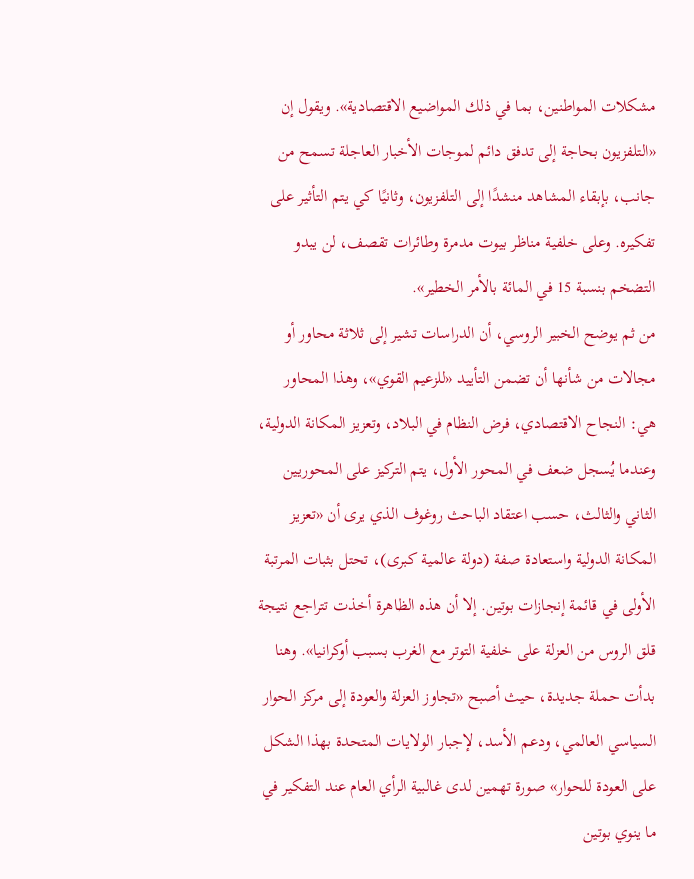مشكلات المواطنين، بما في ذلك المواضيع الاقتصادية». ويقول إن «التلفزيون بحاجة إلى تدفق دائم لموجات الأخبار العاجلة تسمح من جانب، بإبقاء المشاهد منشدًا إلى التلفزيون، وثانيًا كي يتم التأثير على تفكيره. وعلى خلفية مناظر بيوت مدمرة وطائرات تقصف، لن يبدو التضخم بنسبة 15 في المائة بالأمر الخطير».
من ثم يوضح الخبير الروسي، أن الدراسات تشير إلى ثلاثة محاور أو مجالات من شأنها أن تضمن التأييد «للزعيم القوي»، وهذا المحاور هي: النجاح الاقتصادي، فرض النظام في البلاد، وتعزيز المكانة الدولية، وعندما يُسجل ضعف في المحور الأول، يتم التركيز على المحوريين الثاني والثالث، حسب اعتقاد الباحث روغوف الذي يرى أن «تعزيز المكانة الدولية واستعادة صفة (دولة عالمية كبرى)، تحتل بثبات المرتبة الأولى في قائمة إنجازات بوتين. إلا أن هذه الظاهرة أخذت تتراجع نتيجة قلق الروس من العزلة على خلفية التوتر مع الغرب بسبب أوكرانيا». وهنا بدأت حملة جديدة، حيث أصبح «تجاوز العزلة والعودة إلى مركز الحوار السياسي العالمي، ودعم الأسد، لإجبار الولايات المتحدة بهذا الشكل على العودة للحوار» صورة تهمين لدى غالبية الرأي العام عند التفكير في ما ينوي بوتين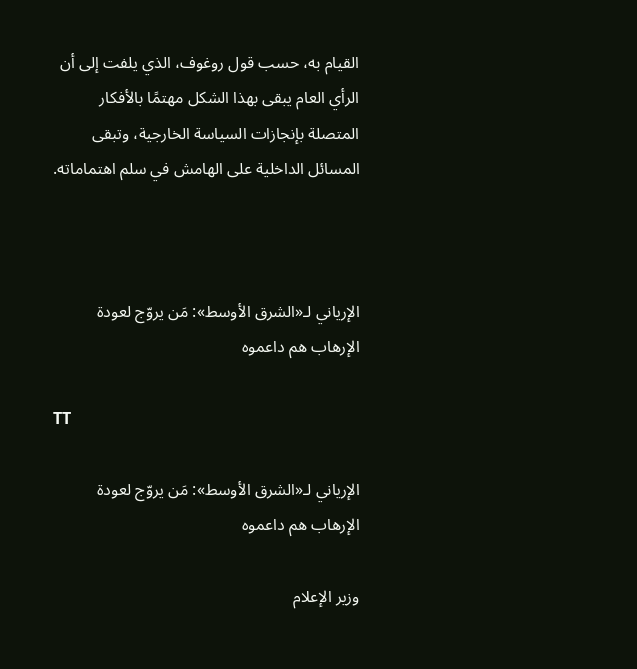القيام به، حسب قول روغوف، الذي يلفت إلى أن الرأي العام يبقى بهذا الشكل مهتمًا بالأفكار المتصلة بإنجازات السياسة الخارجية، وتبقى المسائل الداخلية على الهامش في سلم اهتماماته.



الإرياني لـ«الشرق الأوسط»: مَن يروّج لعودة الإرهاب هم داعموه

TT

الإرياني لـ«الشرق الأوسط»: مَن يروّج لعودة الإرهاب هم داعموه

وزير الإعلام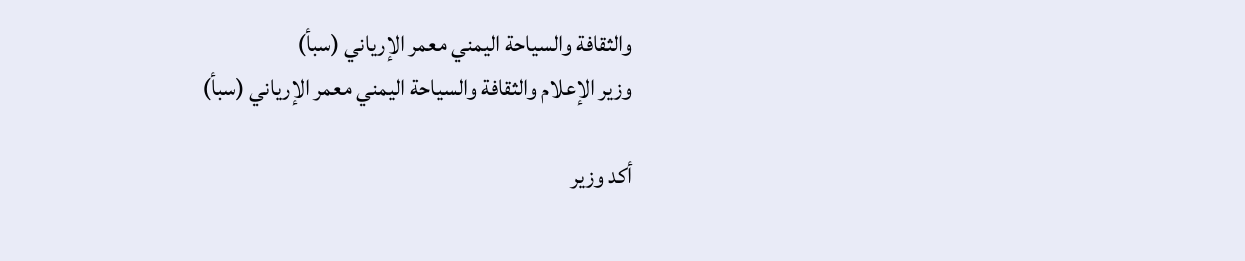والثقافة والسياحة اليمني معمر الإرياني (سبأ)
وزير الإعلام والثقافة والسياحة اليمني معمر الإرياني (سبأ)

أكد وزير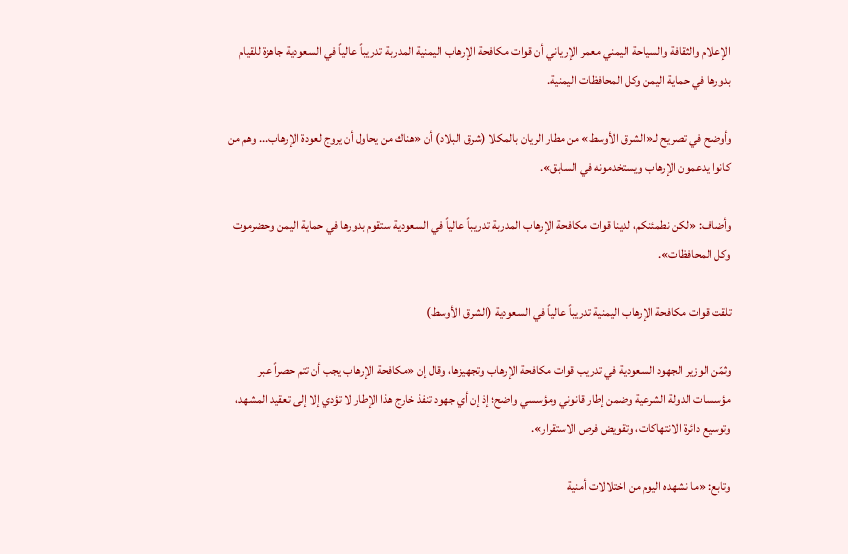الإعلام والثقافة والسياحة اليمني معمر الإرياني أن قوات مكافحة الإرهاب اليمنية المدربة تدريباً عالياً في السعودية جاهزة للقيام بدورها في حماية اليمن وكل المحافظات اليمنية.

وأوضح في تصريح لـ«الشرق الأوسط» من مطار الريان بالمكلا (شرق البلاد) أن «هناك من يحاول أن يروج لعودة الإرهاب... وهم من كانوا يدعمون الإرهاب ويستخدمونه في السابق».

وأضاف: «لكن نطمئنكم، لدينا قوات مكافحة الإرهاب المدربة تدريباً عالياً في السعودية ستقوم بدورها في حماية اليمن وحضرموت وكل المحافظات».

تلقت قوات مكافحة الإرهاب اليمنية تدريباً عالياً في السعودية (الشرق الأوسط)

وثمّن الوزير الجهود السعودية في تدريب قوات مكافحة الإرهاب وتجهيزها، وقال إن «مكافحة الإرهاب يجب أن تتم حصراً عبر مؤسسات الدولة الشرعية وضمن إطار قانوني ومؤسسي واضح؛ إذ إن أي جهود تنفذ خارج هذا الإطار لا تؤدي إلا إلى تعقيد المشهد، وتوسيع دائرة الانتهاكات، وتقويض فرص الاستقرار».

وتابع: «ما نشهده اليوم من اختلالات أمنية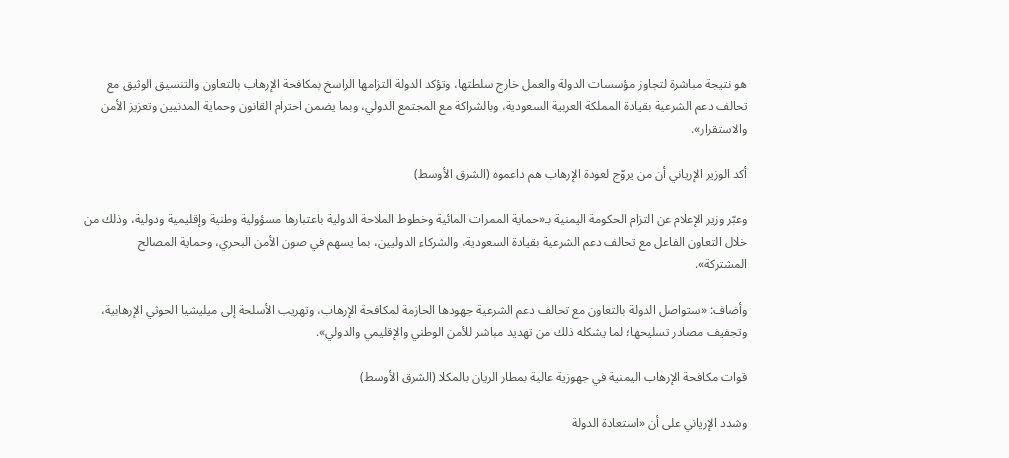هو نتيجة مباشرة لتجاوز مؤسسات الدولة والعمل خارج سلطتها، وتؤكد الدولة التزامها الراسخ بمكافحة الإرهاب بالتعاون والتنسيق الوثيق مع تحالف دعم الشرعية بقيادة المملكة العربية السعودية، وبالشراكة مع المجتمع الدولي، وبما يضمن احترام القانون وحماية المدنيين وتعزيز الأمن والاستقرار».

أكد الوزير الإرياني أن من يروّج لعودة الإرهاب هم داعموه (الشرق الأوسط)

وعبّر وزير الإعلام عن التزام الحكومة اليمنية بـ«حماية الممرات المائية وخطوط الملاحة الدولية باعتبارها مسؤولية وطنية وإقليمية ودولية، وذلك من خلال التعاون الفاعل مع تحالف دعم الشرعية بقيادة السعودية، والشركاء الدوليين، بما يسهم في صون الأمن البحري، وحماية المصالح المشتركة».

وأضاف: «ستواصل الدولة بالتعاون مع تحالف دعم الشرعية جهودها الحازمة لمكافحة الإرهاب، وتهريب الأسلحة إلى ميليشيا الحوثي الإرهابية، وتجفيف مصادر تسليحها؛ لما يشكله ذلك من تهديد مباشر للأمن الوطني والإقليمي والدولي».

قوات مكافحة الإرهاب اليمنية في جهوزية عالية بمطار الريان بالمكلا (الشرق الأوسط)

وشدد الإرياني على أن «استعادة الدولة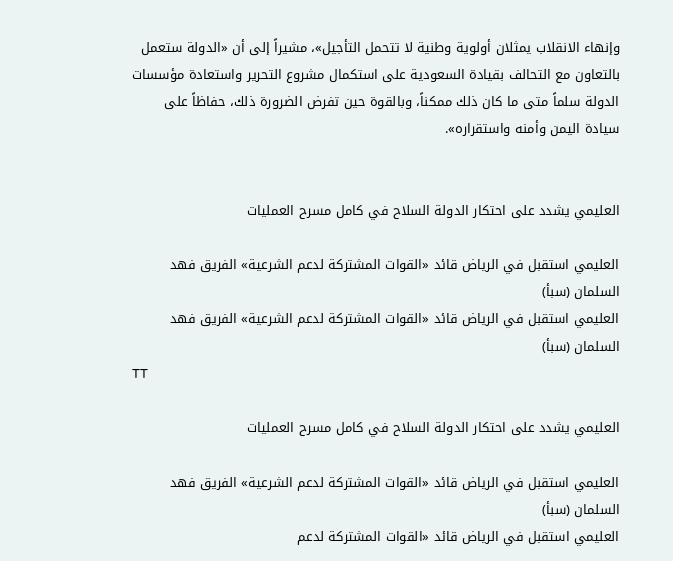وإنهاء الانقلاب يمثلان أولوية وطنية لا تتحمل التأجيل»، مشيراً إلى أن «الدولة ستعمل بالتعاون مع التحالف بقيادة السعودية على استكمال مشروع التحرير واستعادة مؤسسات الدولة سلماً متى ما كان ذلك ممكناً، وبالقوة حين تفرض الضرورة ذلك، حفاظاً على سيادة اليمن وأمنه واستقراره».


العليمي يشدد على احتكار الدولة السلاح في كامل مسرح العمليات

العليمي استقبل في الرياض قائد «القوات المشتركة لدعم الشرعية» الفريق فهد السلمان (سبأ)
العليمي استقبل في الرياض قائد «القوات المشتركة لدعم الشرعية» الفريق فهد السلمان (سبأ)
TT

العليمي يشدد على احتكار الدولة السلاح في كامل مسرح العمليات

العليمي استقبل في الرياض قائد «القوات المشتركة لدعم الشرعية» الفريق فهد السلمان (سبأ)
العليمي استقبل في الرياض قائد «القوات المشتركة لدعم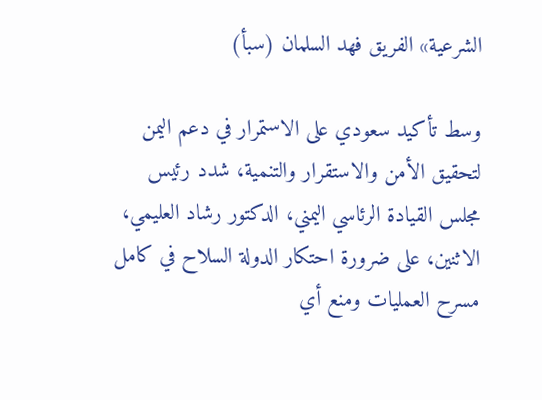الشرعية» الفريق فهد السلمان (سبأ)

وسط تأكيد سعودي على الاستمرار في دعم اليمن لتحقيق الأمن والاستقرار والتنمية، شدد رئيس مجلس القيادة الرئاسي اليمني، الدكتور رشاد العليمي، الاثنين، على ضرورة احتكار الدولة السلاح في كامل مسرح العمليات ومنع أي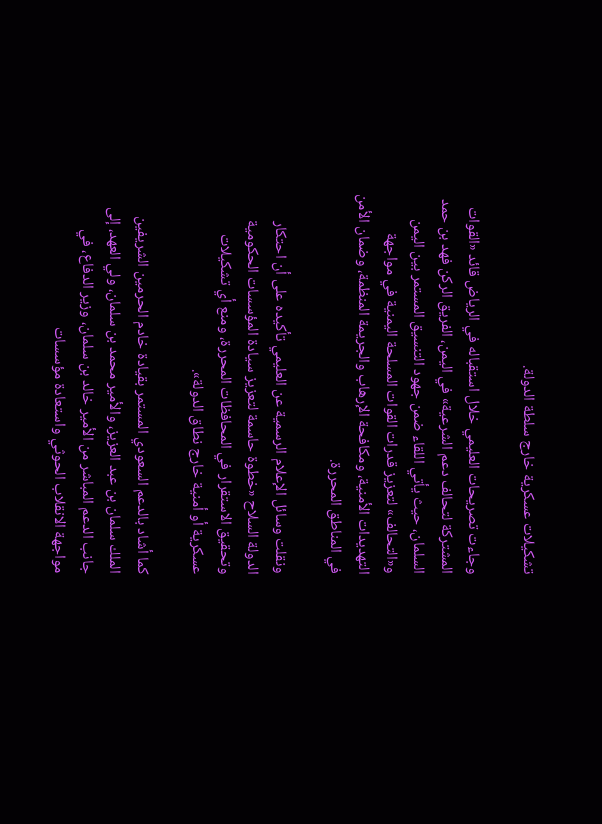تشكيلات عسكرية خارج سلطة الدولة.

وجاءت تصريحات العليمي خلال استقباله في الرياض قائد «القوات المشتركة لتحالف دعم الشرعية» في اليمن، الفريق الركن فهد بن حمد السلمان، حيث يأتي اللقاء ضمن جهود التنسيق المستمر بين اليمن و«التحالف» لتعزيز قدرات القوات المسلحة اليمنية في مواجهة التهديدات الأمنية، ومكافحة الإرهاب والجريمة المنظمة، وضمان الأمن في المناطق المحررة.

ونقلت وسائل الإعلام الرسمية عن العليمي تأكيده على أن احتكار الدولة السلاح «خطوة حاسمة لتعزيز سيادة المؤسسات الحكومية وتحقيق الاستقرار في المحافظات المحررة، ومنع أي تشكيلات عسكرية أو أمنية خارج نطاق الدولة».

كما أشاد بالدعم السعودي المستمر بقيادة خادم الحرمين الشريفين الملك سلمان بن عبد العزيز، والأمير محمد بن سلمان، ولي العهد، إلى جانب الدعم المباشر من الأمير خالد بن سلمان، وزير الدفاع، في مواجهة الانقلاب الحوثي واستعادة مؤسسات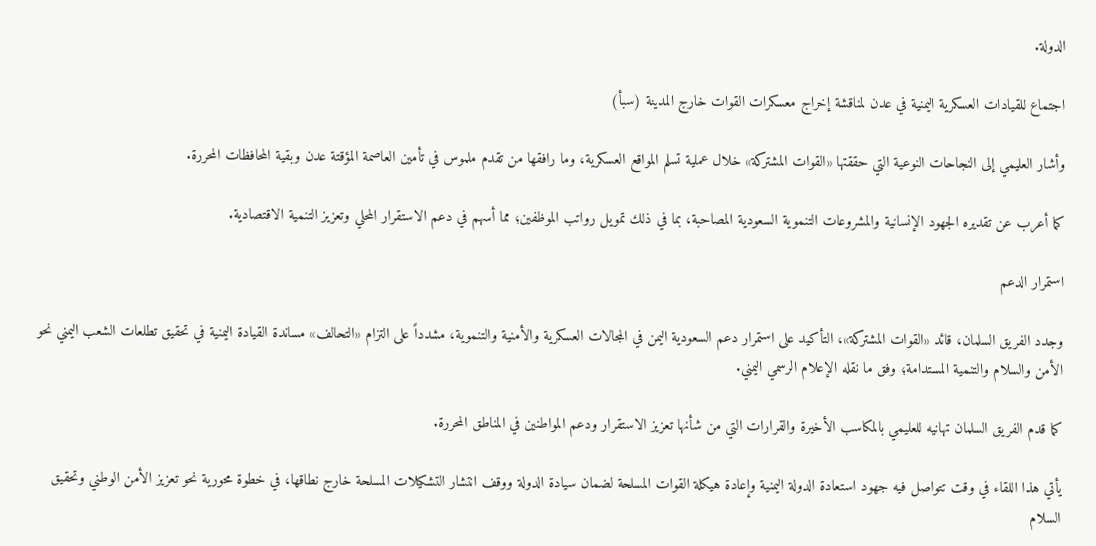الدولة.

اجتماع للقيادات العسكرية اليمنية في عدن لمناقشة إخراج معسكرات القوات خارج المدينة (سبأ)

وأشار العليمي إلى النجاحات النوعية التي حققتها «القوات المشتركة» خلال عملية تسلم المواقع العسكرية، وما رافقها من تقدم ملموس في تأمين العاصمة المؤقتة عدن وبقية المحافظات المحررة.

كما أعرب عن تقديره الجهود الإنسانية والمشروعات التنموية السعودية المصاحبة، بما في ذلك تمويل رواتب الموظفين؛ مما أسهم في دعم الاستقرار المحلي وتعزيز التنمية الاقتصادية.

استمرار الدعم

وجدد الفريق السلمان، قائد «القوات المشتركة»، التأكيد على استمرار دعم السعودية اليمن في المجالات العسكرية والأمنية والتنموية، مشدداً على التزام «التحالف» مساندة القيادة اليمنية في تحقيق تطلعات الشعب اليمني نحو الأمن والسلام والتنمية المستدامة؛ وفق ما نقله الإعلام الرسمي اليمني.

كما قدم الفريق السلمان تهانيه للعليمي بالمكاسب الأخيرة والقرارات التي من شأنها تعزيز الاستقرار ودعم المواطنين في المناطق المحررة.

يأتي هذا اللقاء في وقت تتواصل فيه جهود استعادة الدولة اليمنية وإعادة هيكلة القوات المسلحة لضمان سيادة الدولة ووقف انتشار التشكيلات المسلحة خارج نطاقها، في خطوة محورية نحو تعزيز الأمن الوطني وتحقيق السلام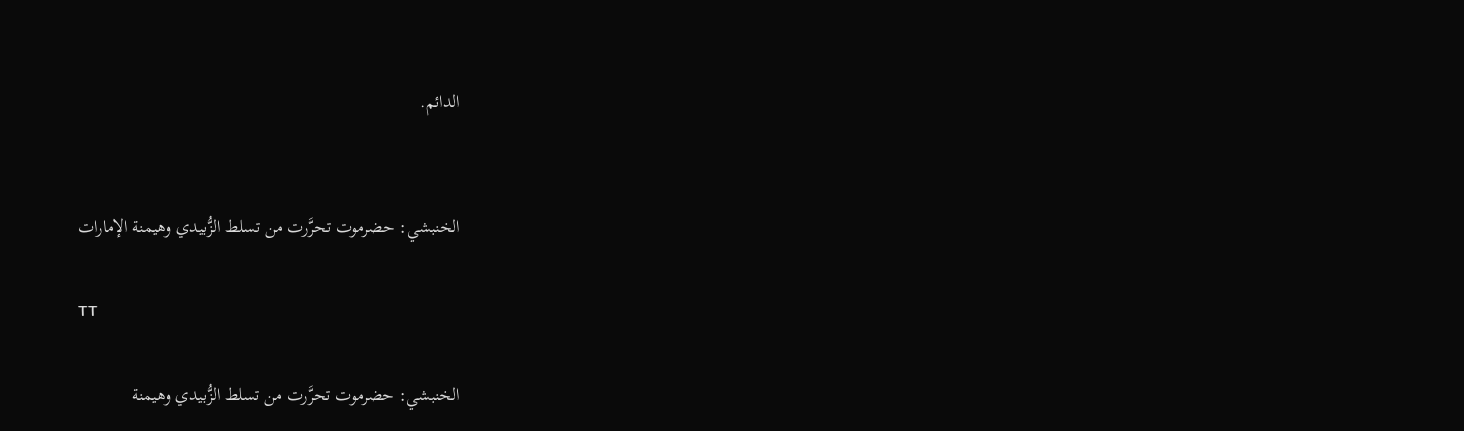الدائم.


الخنبشي: حضرموت تحرَّرت من تسلط الزُّبيدي وهيمنة الإمارات

TT

الخنبشي: حضرموت تحرَّرت من تسلط الزُّبيدي وهيمنة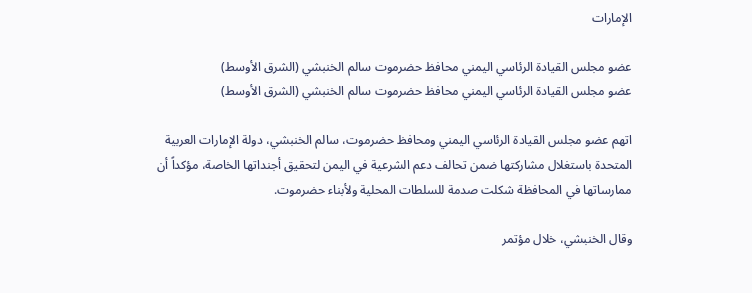الإمارات

عضو مجلس القيادة الرئاسي اليمني محافظ حضرموت سالم الخنبشي (الشرق الأوسط)
عضو مجلس القيادة الرئاسي اليمني محافظ حضرموت سالم الخنبشي (الشرق الأوسط)

اتهم عضو مجلس القيادة الرئاسي اليمني ومحافظ حضرموت، سالم الخنبشي، دولة الإمارات العربية المتحدة باستغلال مشاركتها ضمن تحالف دعم الشرعية في اليمن لتحقيق أجنداتها الخاصة، مؤكداً أن ممارساتها في المحافظة شكلت صدمة للسلطات المحلية ولأبناء حضرموت.

وقال الخنبشي، خلال مؤتمر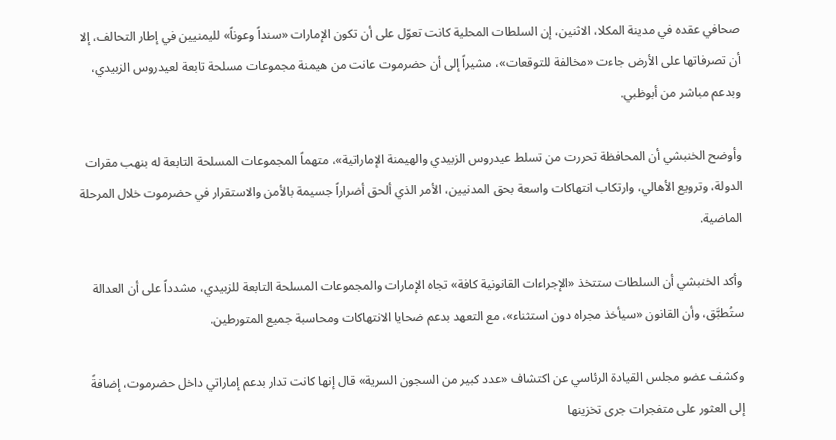صحافي عقده في مدينة المكلا، الاثنين، إن السلطات المحلية كانت تعوّل على أن تكون الإمارات «سنداً وعوناً» لليمنيين في إطار التحالف، إلا أن تصرفاتها على الأرض جاءت «مخالفة للتوقعات»، مشيراً إلى أن حضرموت عانت من هيمنة مجموعات مسلحة تابعة لعيدروس الزبيدي، وبدعم مباشر من أبوظبي.

وأوضح الخنبشي أن المحافظة تحررت من تسلط عيدروس الزبيدي والهيمنة الإماراتية»، متهماً المجموعات المسلحة التابعة له بنهب مقرات الدولة، وترويع الأهالي، وارتكاب انتهاكات واسعة بحق المدنيين، الأمر الذي ألحق أضراراً جسيمة بالأمن والاستقرار في حضرموت خلال المرحلة الماضية.

وأكد الخنبشي أن السلطات ستتخذ «الإجراءات القانونية كافة» تجاه الإمارات والمجموعات المسلحة التابعة للزبيدي، مشدداً على أن العدالة ستُطبَّق، وأن القانون «سيأخذ مجراه دون استثناء»، مع التعهد بدعم ضحايا الانتهاكات ومحاسبة جميع المتورطين.

وكشف عضو مجلس القيادة الرئاسي عن اكتشاف «عدد كبير من السجون السرية» قال إنها كانت تدار بدعم إماراتي داخل حضرموت، إضافةً إلى العثور على متفجرات جرى تخزينها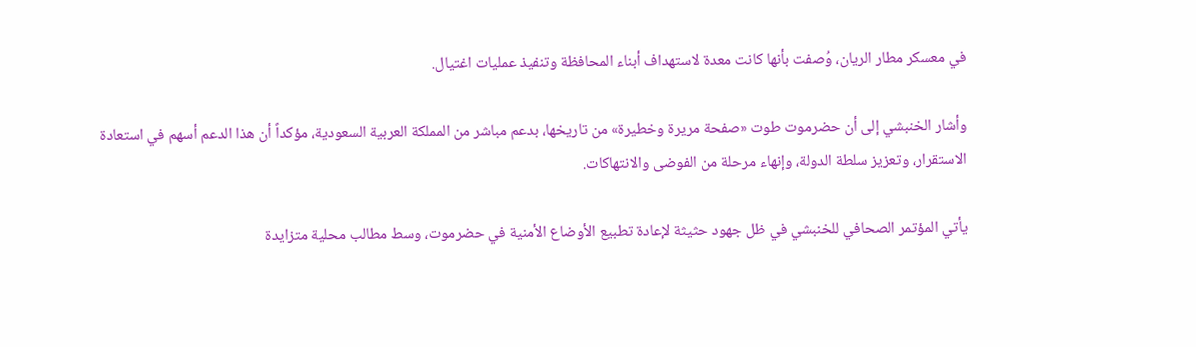في معسكر مطار الريان، وُصفت بأنها كانت معدة لاستهداف أبناء المحافظة وتنفيذ عمليات اغتيال.

وأشار الخنبشي إلى أن حضرموت طوت «صفحة مريرة وخطيرة» من تاريخها، بدعم مباشر من المملكة العربية السعودية، مؤكداً أن هذا الدعم أسهم في استعادة الاستقرار، وتعزيز سلطة الدولة، وإنهاء مرحلة من الفوضى والانتهاكات.

يأتي المؤتمر الصحافي للخنبشي في ظل جهود حثيثة لإعادة تطبيع الأوضاع الأمنية في حضرموت، وسط مطالب محلية متزايدة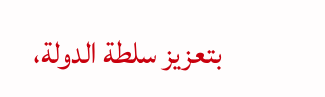بتعزيز سلطة الدولة،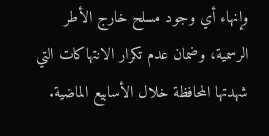وإنهاء أي وجود مسلح خارج الأطر الرسمية، وضمان عدم تكرار الانتهاكات التي شهدتها المحافظة خلال الأسابيع الماضية.